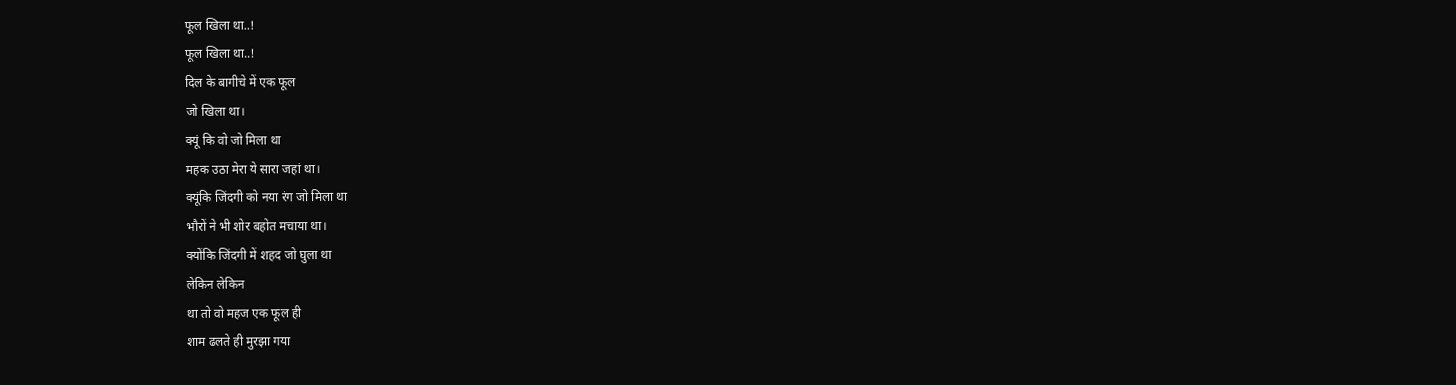फूल खिला था..!
फूल खिला था..!
दिल के बागीचे में एक फूल
जो खिला था।
क्यूं कि वो जो मिला था
महक उठा मेरा ये सारा जहां था।
क्यूंकि जिंदगी को नया रंग जो मिला था
भौरों ने भी शोर बहोत मचाया था।
क्योंकि जिंदगी में शहद जो घुला था
लेकिन लेकिन
था तो वो महज एक फूल ही
शाम ढलते ही मुरझा गया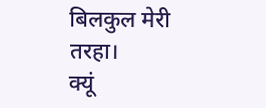बिलकुल मेरी तरहा।
क्यूं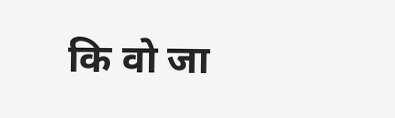कि वो जा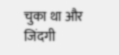चुका था और
जिंदगी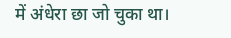में अंधेरा छा जो चुका था।